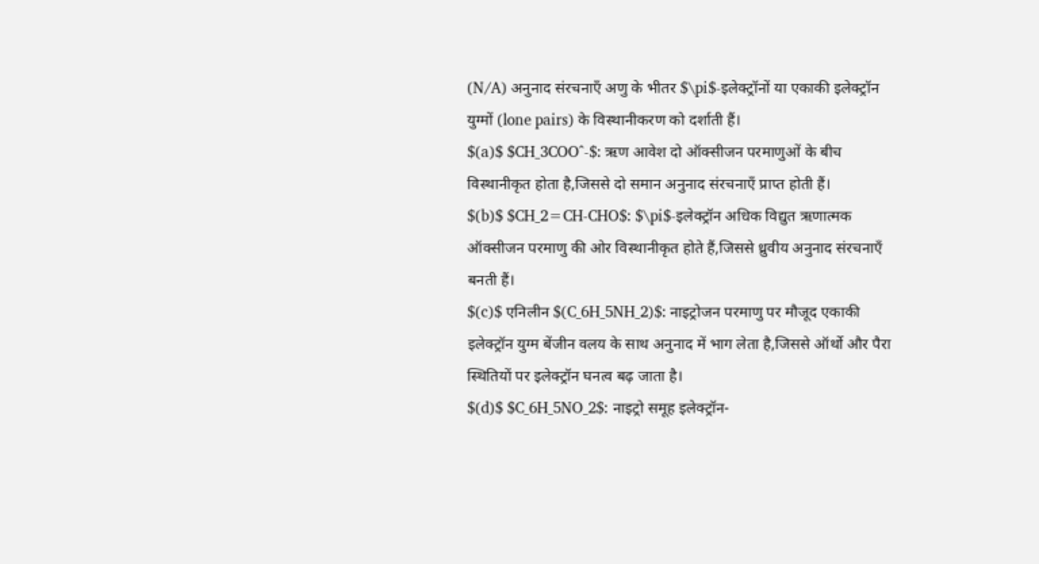(N/A) अनुनाद संरचनाएँ अणु के भीतर $\pi$-इलेक्ट्रॉनों या एकाकी इलेक्ट्रॉन युग्मों (lone pairs) के विस्थानीकरण को दर्शाती हैं।
$(a)$ $CH_3COO^-$: ऋण आवेश दो ऑक्सीजन परमाणुओं के बीच विस्थानीकृत होता है,जिससे दो समान अनुनाद संरचनाएँ प्राप्त होती हैं।
$(b)$ $CH_2=CH-CHO$: $\pi$-इलेक्ट्रॉन अधिक विद्युत ऋणात्मक ऑक्सीजन परमाणु की ओर विस्थानीकृत होते हैं,जिससे ध्रुवीय अनुनाद संरचनाएँ बनती हैं।
$(c)$ एनिलीन $(C_6H_5NH_2)$: नाइट्रोजन परमाणु पर मौजूद एकाकी इलेक्ट्रॉन युग्म बेंजीन वलय के साथ अनुनाद में भाग लेता है,जिससे ऑर्थो और पैरा स्थितियों पर इलेक्ट्रॉन घनत्व बढ़ जाता है।
$(d)$ $C_6H_5NO_2$: नाइट्रो समूह इलेक्ट्रॉन-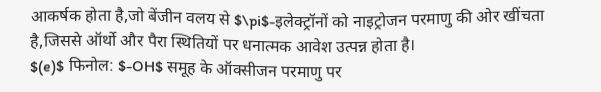आकर्षक होता है,जो बेंजीन वलय से $\pi$-इलेक्ट्रॉनों को नाइट्रोजन परमाणु की ओर खींचता है,जिससे ऑर्थो और पैरा स्थितियों पर धनात्मक आवेश उत्पन्न होता है।
$(e)$ फिनोल: $-OH$ समूह के ऑक्सीजन परमाणु पर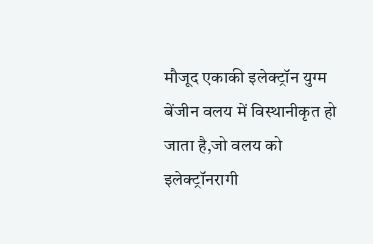मौजूद एकाकी इलेक्ट्रॉन युग्म बेंजीन वलय में विस्थानीकृत हो जाता है,जो वलय को इलेक्ट्रॉनरागी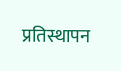प्रतिस्थापन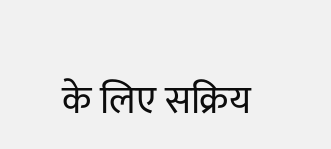के लिए सक्रिय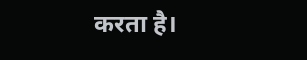करता है।